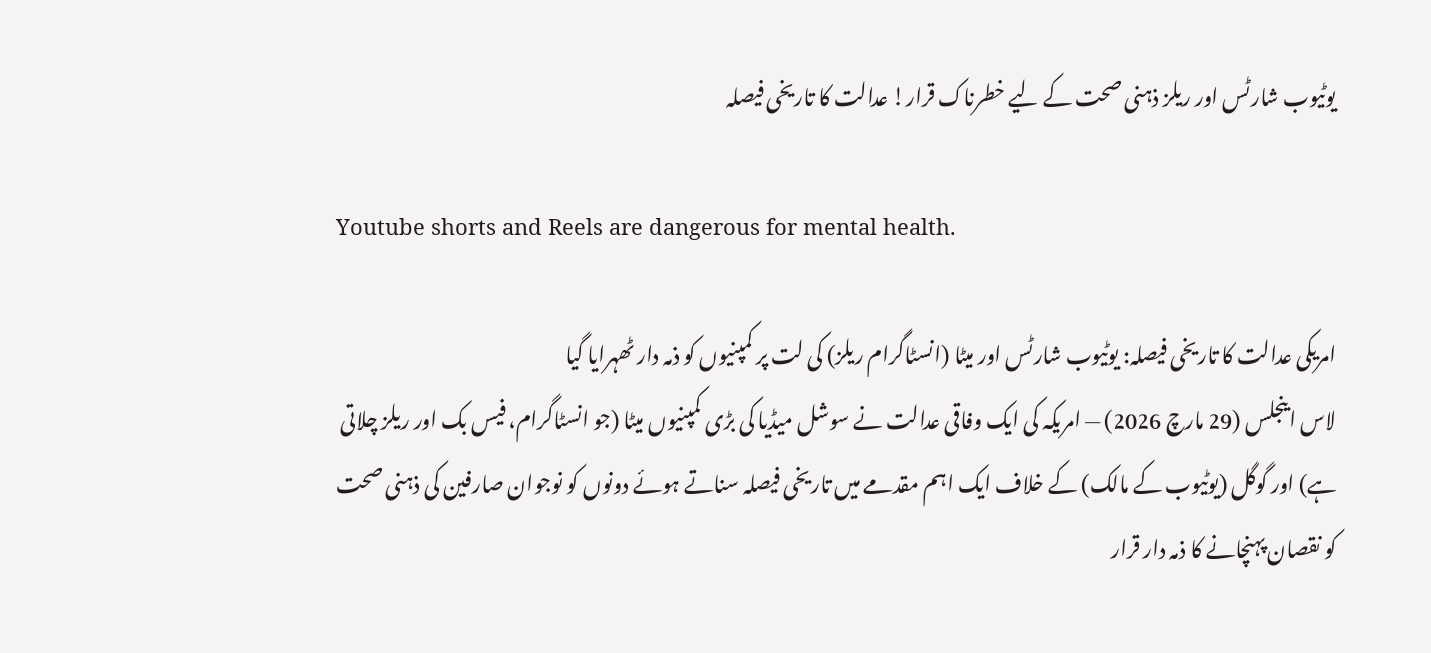یوٹیوب شارٹس اور ریلز ذہنی صحت کے لیے خطرناک قرار! عدالت کا تاریخی فیصلہ

Youtube shorts and Reels are dangerous for mental health.

امریکی عدالت کا تاریخی فیصلہ: یوٹیوب شارٹس اور میٹا (انسٹاگرام ریلز) کی لت پر کمپنیوں کو ذمہ دار ٹھہرایا گیا
لاس اینجلس (29 مارچ 2026) — امریکہ کی ایک وفاقی عدالت نے سوشل میڈیا کی بڑی کمپنیوں میٹا (جو انسٹاگرام، فیس بک اور ریلز چلاتی ہے) اور گوگل (یوٹیوب کے مالک) کے خلاف ایک اہم مقدمے میں تاریخی فیصلہ سناتے ہوئے دونوں کو نوجوان صارفین کی ذہنی صحت کو نقصان پہنچانے کا ذمہ دار قرار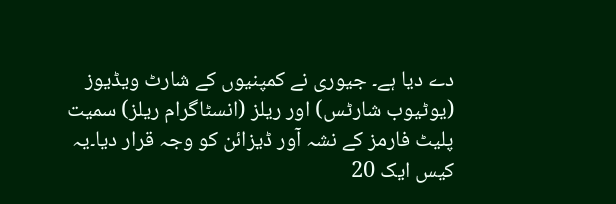دے دیا ہے۔ جیوری نے کمپنیوں کے شارٹ ویڈیوز (یوٹیوب شارٹس) اور ریلز (انسٹاگرام ریلز) سمیت پلیٹ فارمز کے نشہ آور ڈیزائن کو وجہ قرار دیا۔یہ کیس ایک 20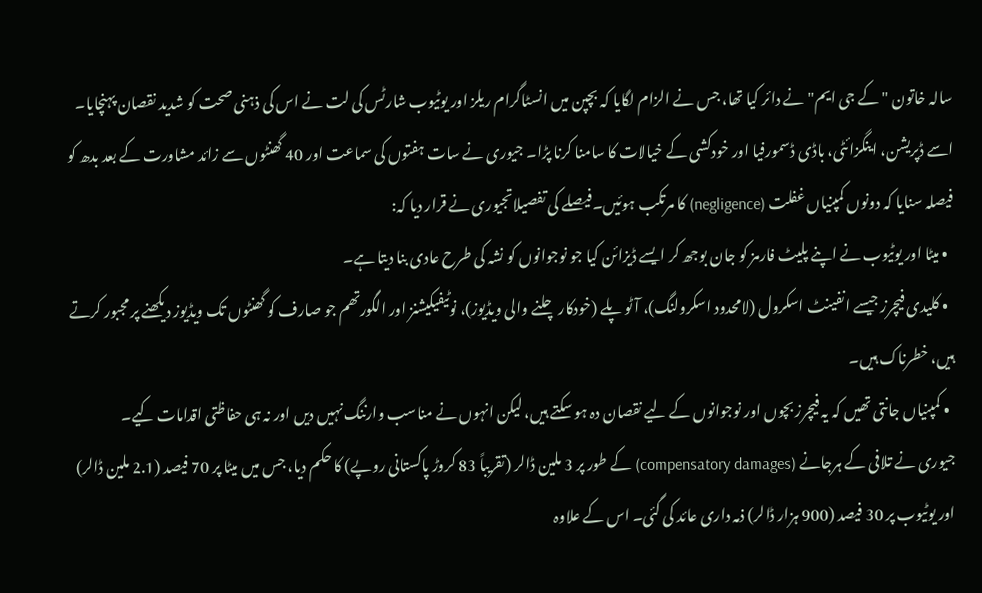سالہ خاتون "کے جی ایم" نے دائر کیا تھا، جس نے الزام لگایا کہ بچپن میں انسٹاگرام ریلز اور یوٹیوب شارٹس کی لت نے اس کی ذہنی صحت کو شدید نقصان پہنچایا۔ اسے ڈپریشن، اینگزائٹی، باڈی ڈسمورفیا اور خودکشی کے خیالات کا سامنا کرنا پڑا۔ جیوری نے سات ہفتوں کی سماعت اور 40 گھنٹوں سے زائد مشاورت کے بعد بدھ کو فیصلہ سنایا کہ دونوں کمپنیاں غفلت (negligence) کا مرتکب ہوئیں۔فیصلے کی تفصیلاتجیوری نے قرار دیا کہ:
  • میٹا اور یوٹیوب نے اپنے پلیٹ فارمز کو جان بوجھ کر ایسے ڈیزائن کیا جو نوجوانوں کو نشہ کی طرح عادی بنا دیتا ہے۔
  • کلیدی فیچرز جیسے انفینٹ اسکرول (لامحدود اسکرولنگ)، آٹو پلے (خودکار چلنے والی ویڈیوز)، نوٹیفیکیشنز اور الگورتھم جو صارف کو گھنٹوں تک ویڈیوز دیکھنے پر مجبور کرتے ہیں، خطرناک ہیں۔
  • کمپنیاں جانتی تھیں کہ یہ فیچرز بچوں اور نوجوانوں کے لیے نقصان دہ ہو سکتے ہیں، لیکن انہوں نے مناسب وارننگ نہیں دیں اور نہ ہی حفاظتی اقدامات کیے۔
جیوری نے تلافی کے ہرجانے (compensatory damages) کے طور پر 3 ملین ڈالر (تقریباً 83 کروڑ پاکستانی روپے) کا حکم دیا، جس میں میٹا پر 70 فیصد (2.1 ملین ڈالر) اور یوٹیوب پر 30 فیصد (900 ہزار ڈالر) ذمہ داری عائد کی گئی۔ اس کے علاوہ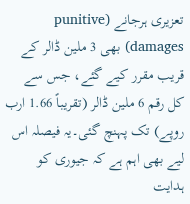تعزیری ہرجانے (punitive damages) بھی 3 ملین ڈالر کے قریب مقرر کیے گئے، جس سے کل رقم 6 ملین ڈالر (تقریباً 1.66 ارب روپے) تک پہنچ گئی۔یہ فیصلہ اس لیے بھی اہم ہے کہ جیوری کو ہدایت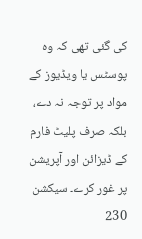کی گئی تھی کہ وہ پوسٹس یا ویڈیوز کے مواد پر توجہ نہ دے، بلکہ صرف پلیٹ فارم کے ڈیزائن اور آپریشن پر غور کرے۔ سیکشن 230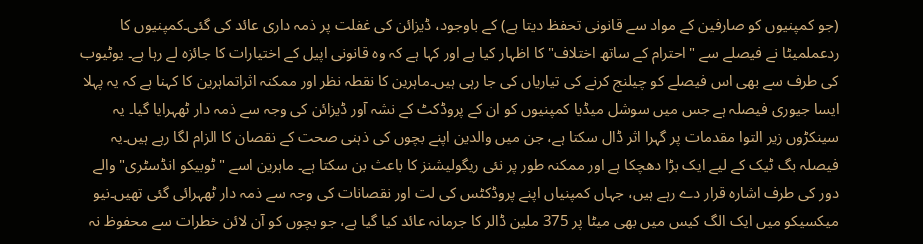(جو کمپنیوں کو صارفین کے مواد سے قانونی تحفظ دیتا ہے) کے باوجود، ڈیزائن کی غفلت پر ذمہ داری عائد کی گئی۔کمپنیوں کا ردعملمیٹا نے فیصلے سے "احترام کے ساتھ اختلاف" کا اظہار کیا ہے اور کہا ہے کہ وہ قانونی اپیل کے اختیارات کا جائزہ لے رہا ہے۔ یوٹیوب کی طرف سے بھی اس فیصلے کو چیلنج کرنے کی تیاریاں کی جا رہی ہیں۔ماہرین کا نقطہ نظر اور ممکنہ اثراتماہرین کا کہنا ہے کہ یہ پہلا ایسا جیوری فیصلہ ہے جس میں سوشل میڈیا کمپنیوں کو ان کے پروڈکٹ کے نشہ آور ڈیزائن کی وجہ سے ذمہ دار ٹھہرایا گیا۔ یہ سینکڑوں زیر التوا مقدمات پر گہرا اثر ڈال سکتا ہے، جن میں والدین اپنے بچوں کی ذہنی صحت کے نقصان کا الزام لگا رہے ہیں۔یہ فیصلہ بگ ٹیک کے لیے ایک بڑا دھچکا ہے اور ممکنہ طور پر نئی ریگولیشنز کا باعث بن سکتا ہے۔ ماہرین اسے "ٹوبیکو انڈسٹری" والے دور کی طرف اشارہ قرار دے رہے ہیں، جہاں کمپنیاں اپنے پروڈکٹس کی لت اور نقصانات کی وجہ سے ذمہ دار ٹھہرائی گئی تھیں۔نیو میکسیکو میں ایک الگ کیس میں بھی میٹا پر 375 ملین ڈالر کا جرمانہ عائد کیا گیا ہے، جو بچوں کو آن لائن خطرات سے محفوظ نہ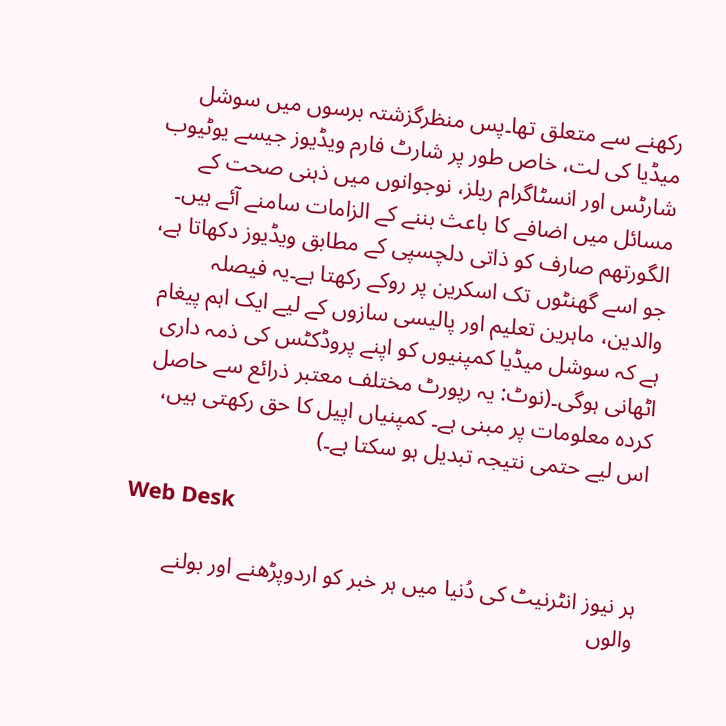رکھنے سے متعلق تھا۔پس منظرگزشتہ برسوں میں سوشل میڈیا کی لت، خاص طور پر شارٹ فارم ویڈیوز جیسے یوٹیوب شارٹس اور انسٹاگرام ریلز، نوجوانوں میں ذہنی صحت کے مسائل میں اضافے کا باعث بننے کے الزامات سامنے آئے ہیں۔ الگورتھم صارف کو ذاتی دلچسپی کے مطابق ویڈیوز دکھاتا ہے، جو اسے گھنٹوں تک اسکرین پر روکے رکھتا ہے۔یہ فیصلہ والدین، ماہرین تعلیم اور پالیسی سازوں کے لیے ایک اہم پیغام ہے کہ سوشل میڈیا کمپنیوں کو اپنے پروڈکٹس کی ذمہ داری اٹھانی ہوگی۔(نوٹ: یہ رپورٹ مختلف معتبر ذرائع سے حاصل کردہ معلومات پر مبنی ہے۔ کمپنیاں اپیل کا حق رکھتی ہیں، اس لیے حتمی نتیجہ تبدیل ہو سکتا ہے۔)

Web Desk

ہر نیوز انٹرنیٹ کی دُنیا میں ہر خبر کو اردوپڑھنے اور بولنے والوں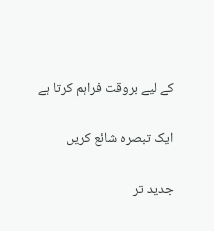کے لیے بروقت فراہم کرتا ہے

ایک تبصرہ شائع کریں

جدید تر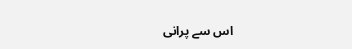اس سے پرانی